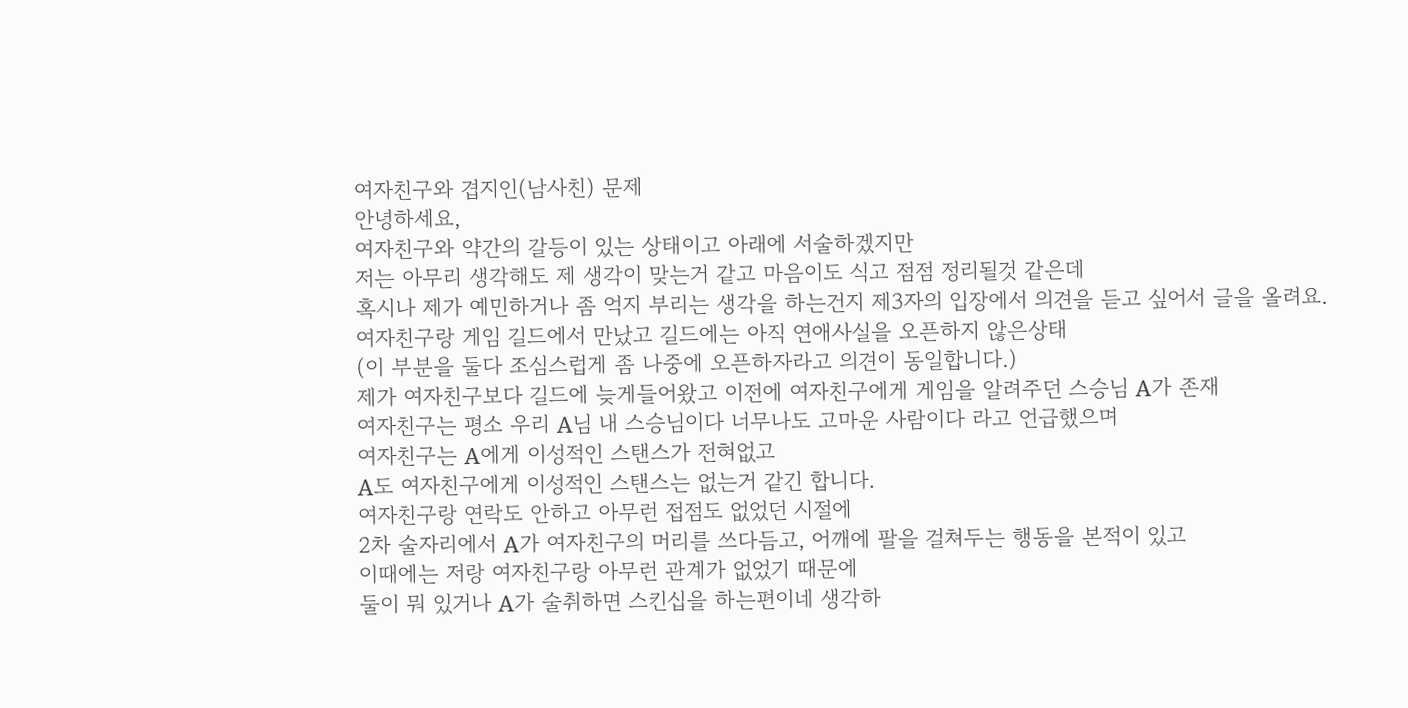여자친구와 겹지인(남사친) 문제
안녕하세요,
여자친구와 약간의 갈등이 있는 상태이고 아래에 서술하겠지만
저는 아무리 생각해도 제 생각이 맞는거 같고 마음이도 식고 점점 정리될것 같은데
혹시나 제가 예민하거나 좀 억지 부리는 생각을 하는건지 제3자의 입장에서 의견을 듣고 싶어서 글을 올려요.
여자친구랑 게임 길드에서 만났고 길드에는 아직 연애사실을 오픈하지 않은상태
(이 부분을 둘다 조심스럽게 좀 나중에 오픈하자라고 의견이 동일합니다.)
제가 여자친구보다 길드에 늦게들어왔고 이전에 여자친구에게 게임을 알려주던 스승님 A가 존재
여자친구는 평소 우리 A님 내 스승님이다 너무나도 고마운 사람이다 라고 언급했으며
여자친구는 A에게 이성적인 스탠스가 전혀없고
A도 여자친구에게 이성적인 스탠스는 없는거 같긴 합니다.
여자친구랑 연락도 안하고 아무런 접점도 없었던 시절에
2차 술자리에서 A가 여자친구의 머리를 쓰다듬고, 어깨에 팔을 걸쳐두는 행동을 본적이 있고
이때에는 저랑 여자친구랑 아무런 관계가 없었기 때문에
둘이 뭐 있거나 A가 술취하면 스킨십을 하는편이네 생각하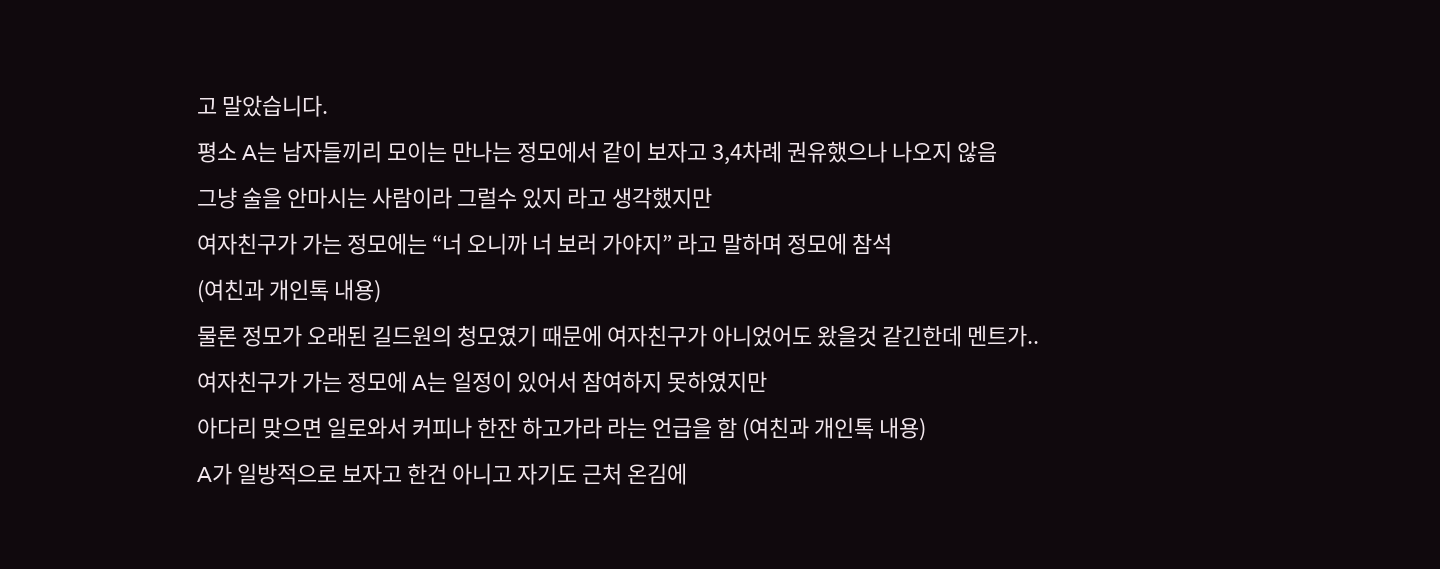고 말았습니다.
평소 A는 남자들끼리 모이는 만나는 정모에서 같이 보자고 3,4차례 권유했으나 나오지 않음
그냥 술을 안마시는 사람이라 그럴수 있지 라고 생각했지만
여자친구가 가는 정모에는 “너 오니까 너 보러 가야지” 라고 말하며 정모에 참석
(여친과 개인톡 내용)
물론 정모가 오래된 길드원의 청모였기 때문에 여자친구가 아니었어도 왔을것 같긴한데 멘트가..
여자친구가 가는 정모에 A는 일정이 있어서 참여하지 못하였지만
아다리 맞으면 일로와서 커피나 한잔 하고가라 라는 언급을 함 (여친과 개인톡 내용)
A가 일방적으로 보자고 한건 아니고 자기도 근처 온김에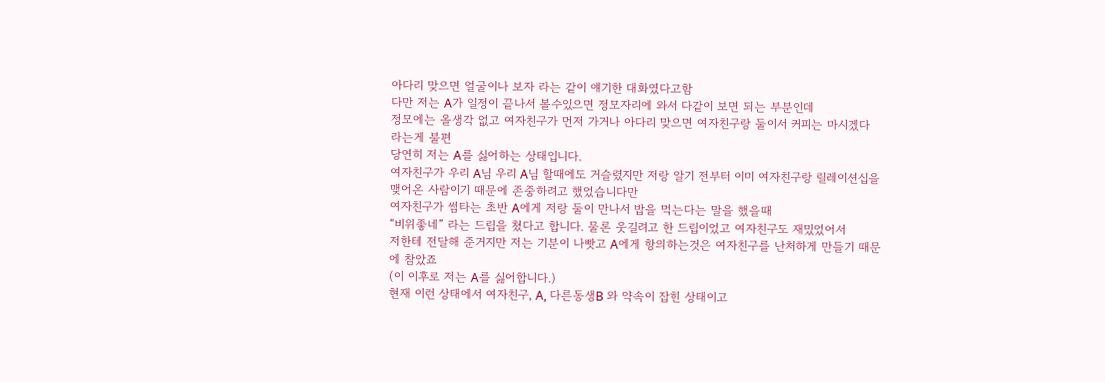아다리 맞으면 얼굴이나 보자 라는 같이 얘기한 대화였다고함
다만 저는 A가 일정이 끝나서 볼수있으면 정모자리에 와서 다같이 보면 되는 부분인데
정모에는 올생각 없고 여자친구가 먼저 가거나 아다리 맞으면 여자친구랑 둘이서 커피는 마시겠다 라는게 불편
당연히 저는 A를 싫어하는 상태입니다.
여자친구가 우리 A님 우리 A님 할때에도 거슬렸지만 저랑 알기 전부터 이미 여자친구랑 릴레이션십을
맺어온 사람이기 때문에 존중하려고 했었습니다만
여자친구가 썸타는 초반 A에게 저랑 둘이 만나서 밥을 먹는다는 말을 했을때
“비위좋네” 라는 드립을 쳤다고 합니다. 물론 웃길려고 한 드립이었고 여자친구도 재밌었어서
저한테 전달해 준거지만 저는 기분이 나빳고 A에게 항의하는것은 여자친구를 난처하게 만들기 때문에 참았죠
(이 이후로 저는 A를 싫어합니다.)
현재 이런 상태에서 여자친구, A, 다른동생B 와 약속이 잡힌 상태이고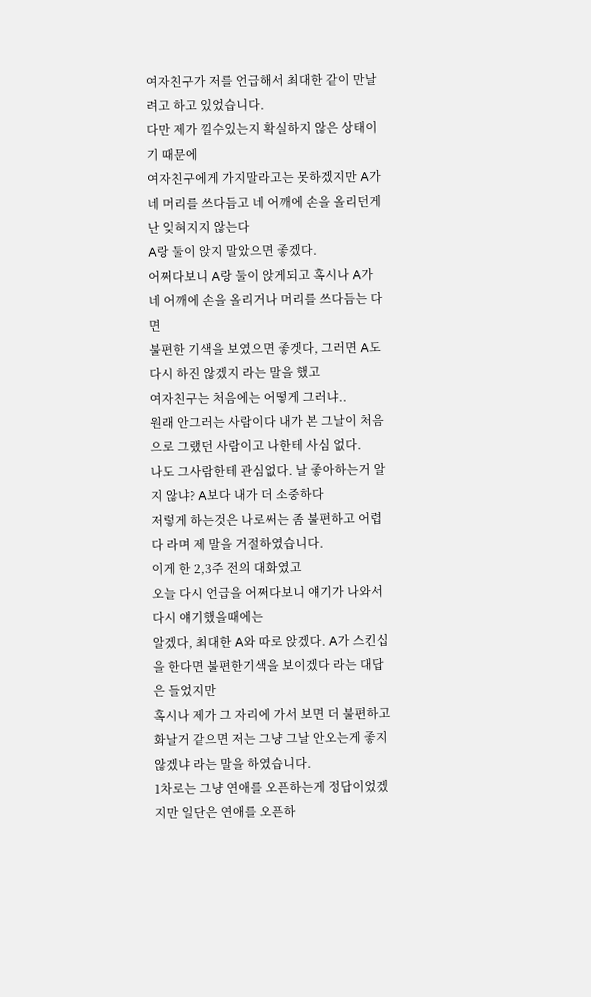여자친구가 저를 언급해서 최대한 같이 만날려고 하고 있었습니다.
다만 제가 낄수있는지 확실하지 않은 상태이기 때문에
여자친구에게 가지말라고는 못하겠지만 A가 네 머리를 쓰다듬고 네 어깨에 손을 올리던게 난 잊혀지지 않는다
A랑 둘이 앉지 말았으면 좋겠다.
어쩌다보니 A랑 둘이 앉게되고 혹시나 A가 네 어깨에 손을 올리거나 머리를 쓰다듬는 다면
불편한 기색을 보였으면 좋겟다, 그러면 A도 다시 하진 않겠지 라는 말을 했고
여자친구는 처음에는 어떻게 그러냐..
원래 안그러는 사람이다 내가 본 그날이 처음으로 그랬던 사람이고 나한테 사심 없다.
나도 그사람한테 관심없다. 날 좋아하는거 알지 않냐? A보다 내가 더 소중하다
저렇게 하는것은 나로써는 좀 불편하고 어렵다 라며 제 말을 거절하였습니다.
이게 한 2,3주 전의 대화였고
오늘 다시 언급을 어쩌다보니 얘기가 나와서 다시 얘기했을때에는
알겠다, 최대한 A와 따로 앉겠다. A가 스킨십을 한다면 불편한기색을 보이겠다 라는 대답은 들었지만
혹시나 제가 그 자리에 가서 보면 더 불편하고 화날거 같으면 저는 그냥 그날 안오는게 좋지 않겠냐 라는 말을 하였습니다.
1차로는 그냥 연애를 오픈하는게 정답이었겠지만 일단은 연애를 오픈하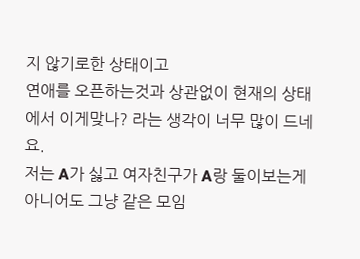지 않기로한 상태이고
연애를 오픈하는것과 상관없이 현재의 상태에서 이게맞나? 라는 생각이 너무 많이 드네요.
저는 A가 싫고 여자친구가 A랑 둘이보는게 아니어도 그냥 같은 모임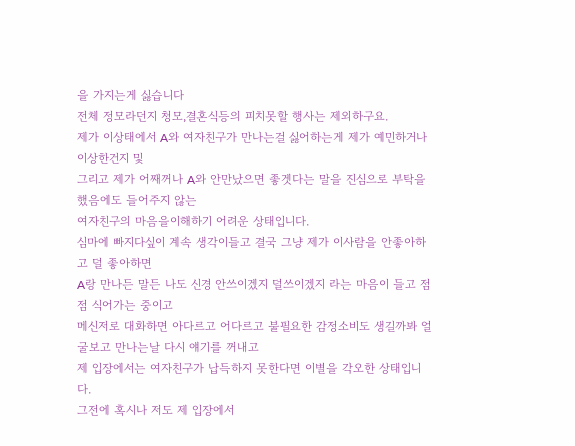을 가지는게 싫습니다
전체 정모라던지 청모,결혼식등의 피치못할 행사는 제외하구요.
제가 이상태에서 A와 여자친구가 만나는걸 싫어하는게 제가 예민하거나 이상한건지 및
그리고 제가 어째꺼나 A와 안만났으면 좋겟다는 말을 진심으로 부탁을 했음에도 들어주지 않는
여자친구의 마음을이해하기 어려운 상태입니다.
심마에 빠지다싶이 계속 생각이들고 결국 그냥 제가 이사람을 안좋아하고 덜 좋아하면
A랑 만나든 말든 나도 신경 안쓰이겠지 덜쓰이겠지 라는 마음이 들고 점점 식어가는 중이고
메신저로 대화하면 아다르고 어다르고 불필요한 감정소비도 생길까봐 얼굴보고 만나는날 다시 얘기를 꺼내고
제 입장에서는 여자친구가 납득하지 못한다면 이별을 각오한 상태입니다.
그전에 혹시나 저도 제 입장에서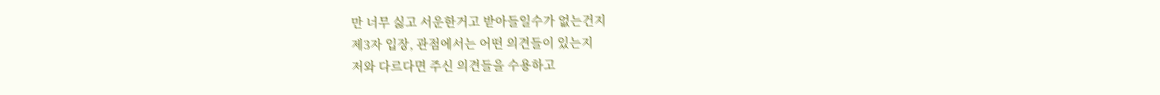만 너무 싫고 서운한거고 받아들일수가 없는건지
제3자 입장, 관점에서는 어떤 의견들이 있는지
저와 다르다면 주신 의견들을 수용하고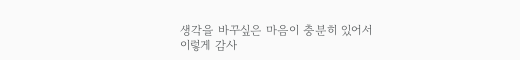생각을 바꾸싶은 마음이 충분히 있어서
이렇게 감사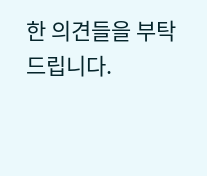한 의견들을 부탁드립니다.